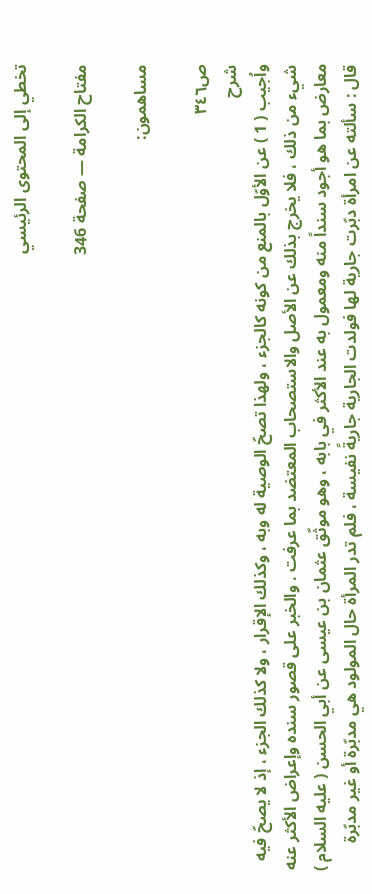تخطي إلى المحتوى الرئيسي

مفتاح الكرامة — صفحة 346

مساهمون:

ص٣٤٦
شرح
واُجيب ( 1 ) عن الأوّل بالمنع من كونه كالجزء ، ولهذا تصحّ الوصية له وبه ، وكذلك الإقرار ، ولا كذلك الجزء ، إذ لا يصحّ فيه شيء من ذلك ، فلا يخرج بذلك عن الأصل والاستصحاب المعتضد بما عرفت . والخبر على قصور سنده وإعراض الأكثر عنه معارض بما هو أجود سنداً منه ومعمول به عند الأكثر في بابه ، وهو موثّق عثمان بن عيسى عن أبي الحسن ( عليه السلام ) قال : سألته عن امرأة دبّرت جارية لها فولدت الجارية جاريةً نفيسة ، فلم تدر المرأة حال المولود هي مدبّرة أو غير مدبّرة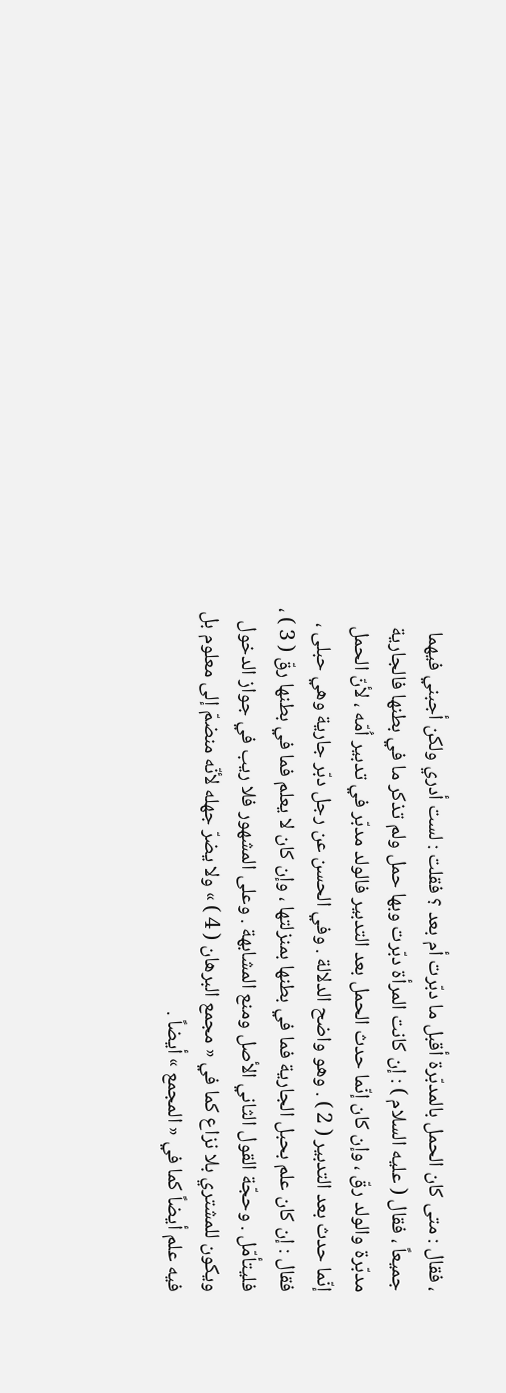، فقال : متى كان الحمل بالمدبّرة أقبل ما دبّرت أم بعد ؟ فقلت : لست أدري ولكن أجبني فيهما جميعاً ، فقال ( عليه السلام ) : إن كانت المرأة دبّرت وبها حمل ولم تذكر ما في بطنها فالجارية مدبّرة والولد رقّ ، وإن كان إنّما حدث الحمل بعد التدبير فالولد مدبّر في تدبير اُمّه ، لأنّ الحمل إنّما حدث بعد التدبير ( 2 ) . وهو واضح الدلالة . وفي الحسن عن رجل دبّر جارية وهي حبلى ، فقال : إن كان علم بحبل الجارية فما في بطنها بمنزلتها ، وإن كان لا يعلم فما في بطنها رقّ ( 3 ) ، فليتأمّل . وحجّة القول الثاني الأصل ومنع المشابهة . وعلى المشهور فلا ريب في جواز الدخول ويكون للمشتري بلا نزاع كما في « مجمع البرهان ( 4 ) » ولا يضرّ جهله لأنّه منضمّ إلى معلوم بل فيه علم أيضاً كما في « المجمع » أيضاً .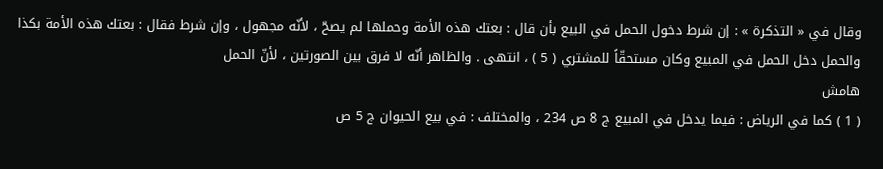وقال في « التذكرة » : إن شرط دخول الحمل في البيع بأن قال : بعتك هذه الأمة وحملها لم يصحّ ، لأنّه مجهول ، وإن شرط فقال : بعتك هذه الأمة بكذا والحمل دخل الحمل في المبيع وكان مستحقّاً للمشتري ( 5 ) ، انتهى . والظاهر أنّه لا فرق بين الصورتين ، لأنّ الحمل
هامش
( 1 ) كما في الرياض : فيما يدخل في المبيع ج 8 ص 234 ، والمختلف : في بيع الحيوان ج 5 ص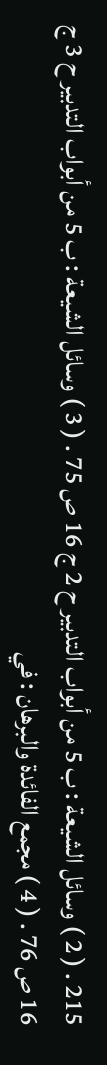215 . ( 2 ) وسائل الشيعة : ب 5 من أبواب التدبير ح 2 ج 16 ص 75 . ( 3 ) وسائل الشيعة : ب 5 من أبواب التدبير ح 3 ج 16 ص 76 . ( 4 ) مجمع الفائدة والبرهان : في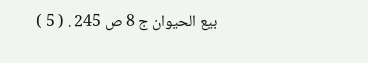بيع الحيوان ج 8 ص 245 . ( 5 )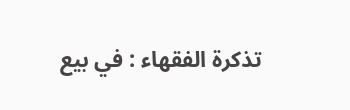تذكرة الفقهاء : في بيع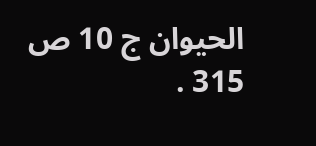الحيوان ج 10 ص 315 .